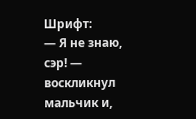Шрифт:
— Я не знаю, сэр! — воскликнул мальчик и,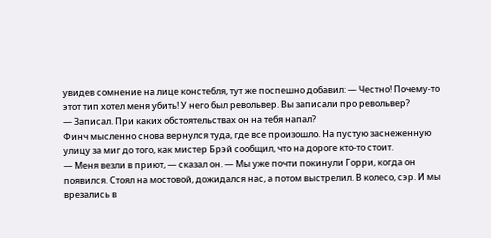увидев сомнение на лице констебля, тут же поспешно добавил: — Честно! Почему-то этот тип хотел меня убить! У него был револьвер. Вы записали про револьвер?
— Записал. При каких обстоятельствах он на тебя напал?
Финч мысленно снова вернулся туда, где все произошло. На пустую заснеженную улицу за миг до того, как мистер Брэй сообщил, что на дороге кто-то стоит.
— Меня везли в приют, — сказал он. — Мы уже почти покинули Горри, когда он появился. Стоял на мостовой, дожидался нас, а потом выстрелил. В колесо, сэр. И мы врезались в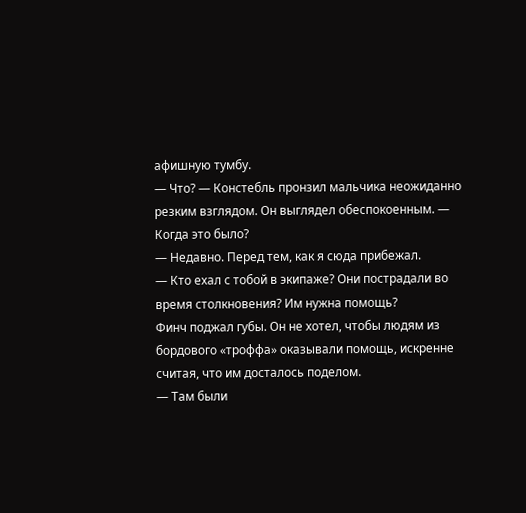афишную тумбу.
— Что? — Констебль пронзил мальчика неожиданно резким взглядом. Он выглядел обеспокоенным. — Когда это было?
— Недавно. Перед тем, как я сюда прибежал.
— Кто ехал с тобой в экипаже? Они пострадали во время столкновения? Им нужна помощь?
Финч поджал губы. Он не хотел, чтобы людям из бордового «троффа» оказывали помощь, искренне считая, что им досталось поделом.
— Там были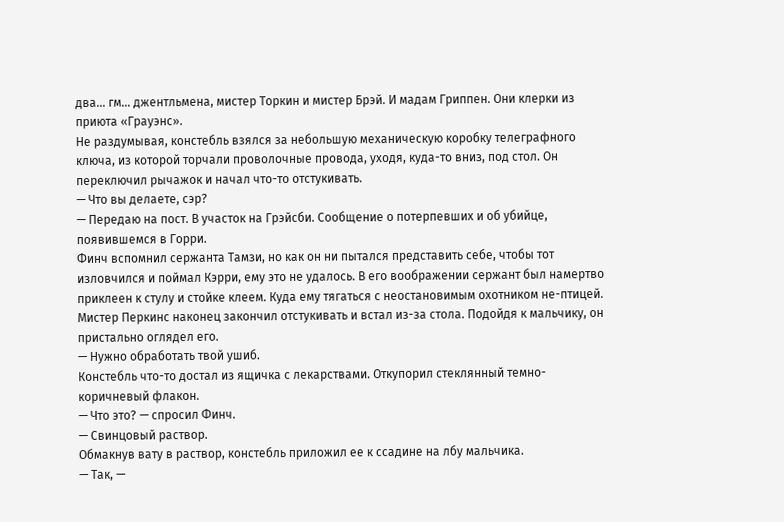два… гм… джентльмена, мистер Торкин и мистер Брэй. И мадам Гриппен. Они клерки из приюта «Грауэнс».
Не раздумывая, констебль взялся за небольшую механическую коробку телеграфного ключа, из которой торчали проволочные провода, уходя, куда-то вниз, под стол. Он переключил рычажок и начал что-то отстукивать.
— Что вы делаете, сэр?
— Передаю на пост. В участок на Грэйсби. Сообщение о потерпевших и об убийце, появившемся в Горри.
Финч вспомнил сержанта Тамзи, но как он ни пытался представить себе, чтобы тот изловчился и поймал Кэрри, ему это не удалось. В его воображении сержант был намертво приклеен к стулу и стойке клеем. Куда ему тягаться с неостановимым охотником не-птицей.
Мистер Перкинс наконец закончил отстукивать и встал из-за стола. Подойдя к мальчику, он пристально оглядел его.
— Нужно обработать твой ушиб.
Констебль что-то достал из ящичка с лекарствами. Откупорил стеклянный темно-коричневый флакон.
— Что это? — спросил Финч.
— Свинцовый раствор.
Обмакнув вату в раствор, констебль приложил ее к ссадине на лбу мальчика.
— Так, —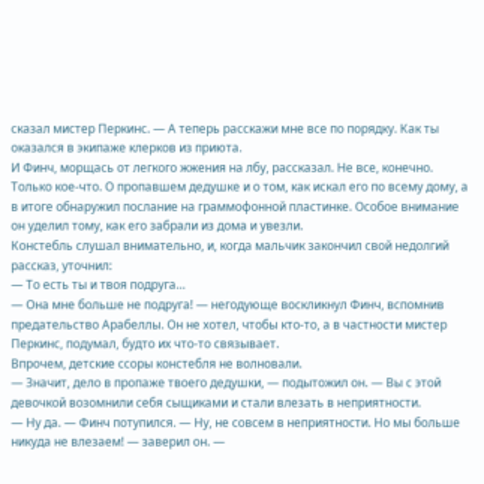сказал мистер Перкинс. — А теперь расскажи мне все по порядку. Как ты оказался в экипаже клерков из приюта.
И Финч, морщась от легкого жжения на лбу, рассказал. Не все, конечно. Только кое-что. О пропавшем дедушке и о том, как искал его по всему дому, а в итоге обнаружил послание на граммофонной пластинке. Особое внимание он уделил тому, как его забрали из дома и увезли.
Констебль слушал внимательно, и, когда мальчик закончил свой недолгий рассказ, уточнил:
— То есть ты и твоя подруга…
— Она мне больше не подруга! — негодующе воскликнул Финч, вспомнив предательство Арабеллы. Он не хотел, чтобы кто-то, а в частности мистер Перкинс, подумал, будто их что-то связывает.
Впрочем, детские ссоры констебля не волновали.
— Значит, дело в пропаже твоего дедушки, — подытожил он. — Вы с этой девочкой возомнили себя сыщиками и стали влезать в неприятности.
— Ну да. — Финч потупился. — Ну, не совсем в неприятности. Но мы больше никуда не влезаем! — заверил он. —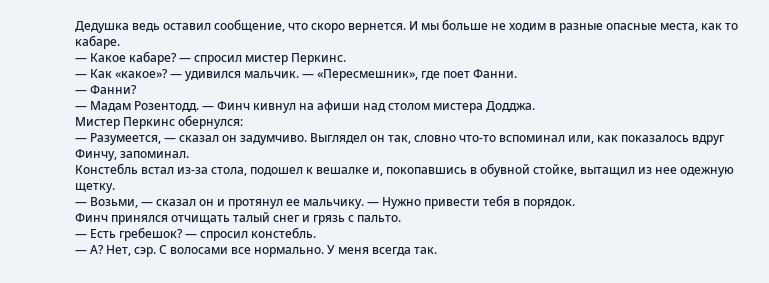Дедушка ведь оставил сообщение, что скоро вернется. И мы больше не ходим в разные опасные места, как то кабаре.
— Какое кабаре? — спросил мистер Перкинс.
— Как «какое»? — удивился мальчик. — «Пересмешник», где поет Фанни.
— Фанни?
— Мадам Розентодд. — Финч кивнул на афиши над столом мистера Додджа.
Мистер Перкинс обернулся:
— Разумеется, — сказал он задумчиво. Выглядел он так, словно что-то вспоминал или, как показалось вдруг Финчу, запоминал.
Констебль встал из-за стола, подошел к вешалке и, покопавшись в обувной стойке, вытащил из нее одежную щетку.
— Возьми, — сказал он и протянул ее мальчику. — Нужно привести тебя в порядок.
Финч принялся отчищать талый снег и грязь с пальто.
— Есть гребешок? — спросил констебль.
— А? Нет, сэр. С волосами все нормально. У меня всегда так.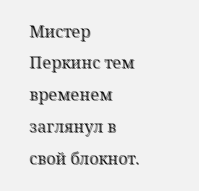Мистер Перкинс тем временем заглянул в свой блокнот.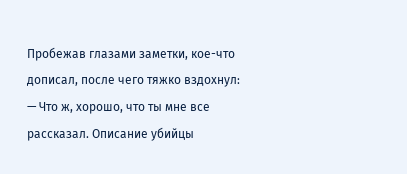Пробежав глазами заметки, кое-что дописал, после чего тяжко вздохнул:
— Что ж, хорошо, что ты мне все рассказал. Описание убийцы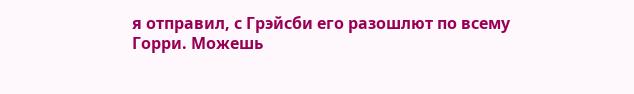я отправил, с Грэйсби его разошлют по всему Горри. Можешь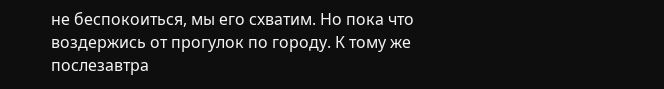не беспокоиться, мы его схватим. Но пока что воздержись от прогулок по городу. К тому же послезавтра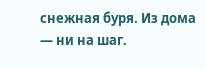снежная буря. Из дома — ни на шаг.